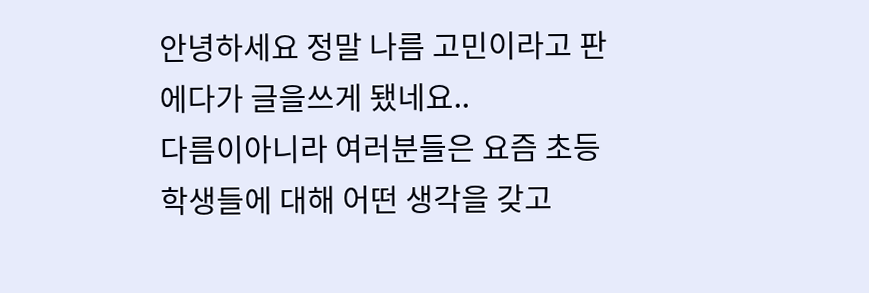안녕하세요 정말 나름 고민이라고 판에다가 글을쓰게 됐네요..
다름이아니라 여러분들은 요즘 초등학생들에 대해 어떤 생각을 갖고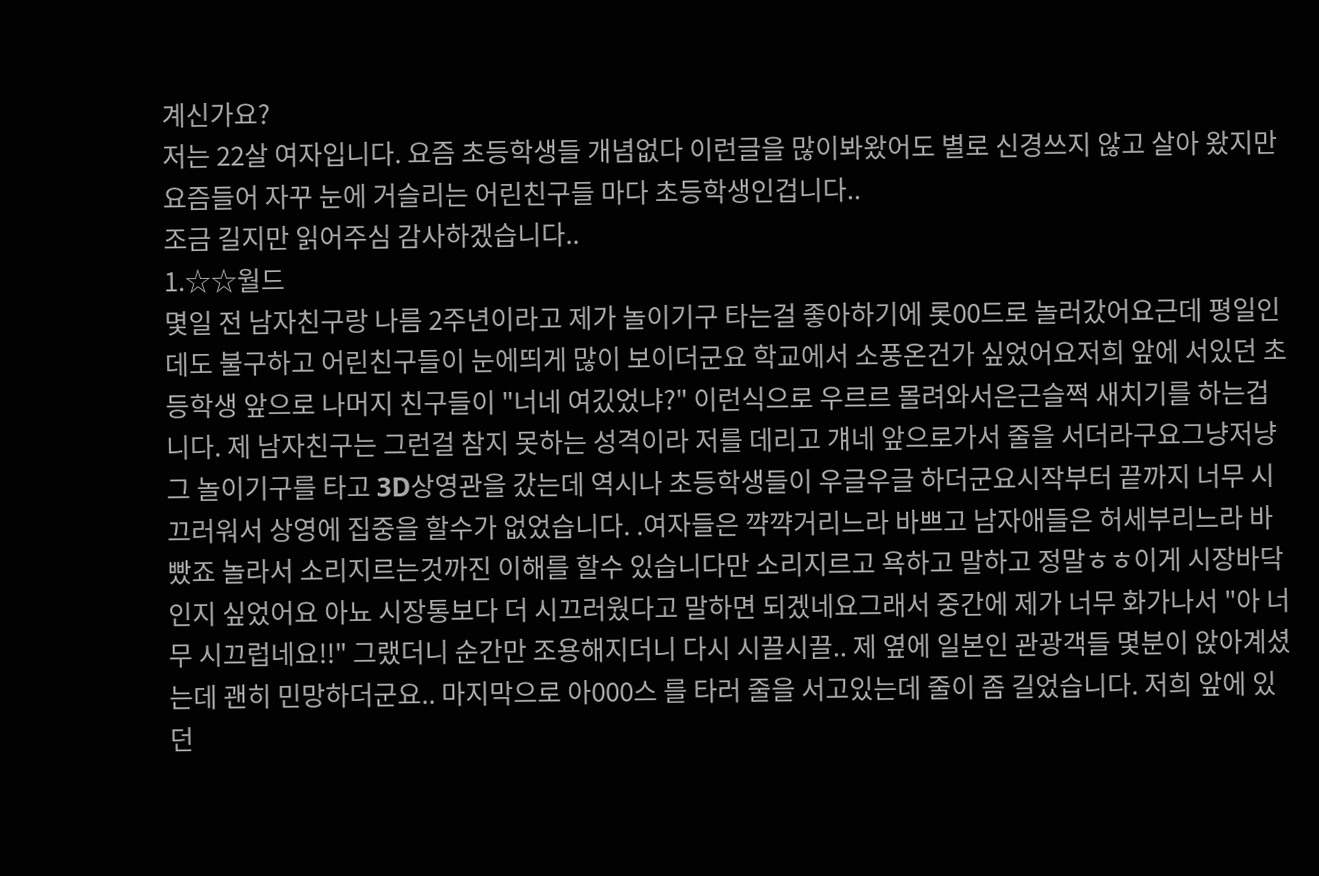계신가요?
저는 22살 여자입니다. 요즘 초등학생들 개념없다 이런글을 많이봐왔어도 별로 신경쓰지 않고 살아 왔지만 요즘들어 자꾸 눈에 거슬리는 어린친구들 마다 초등학생인겁니다..
조금 길지만 읽어주심 감사하겠습니다..
1.☆☆월드
몇일 전 남자친구랑 나름 2주년이라고 제가 놀이기구 타는걸 좋아하기에 롯00드로 놀러갔어요근데 평일인데도 불구하고 어린친구들이 눈에띄게 많이 보이더군요 학교에서 소풍온건가 싶었어요저희 앞에 서있던 초등학생 앞으로 나머지 친구들이 "너네 여깄었냐?" 이런식으로 우르르 몰려와서은근슬쩍 새치기를 하는겁니다. 제 남자친구는 그런걸 참지 못하는 성격이라 저를 데리고 걔네 앞으로가서 줄을 서더라구요그냥저냥 그 놀이기구를 타고 3D상영관을 갔는데 역시나 초등학생들이 우글우글 하더군요시작부터 끝까지 너무 시끄러워서 상영에 집중을 할수가 없었습니다. .여자들은 꺅꺅거리느라 바쁘고 남자애들은 허세부리느라 바빴죠 놀라서 소리지르는것까진 이해를 할수 있습니다만 소리지르고 욕하고 말하고 정말ㅎㅎ이게 시장바닥인지 싶었어요 아뇨 시장통보다 더 시끄러웠다고 말하면 되겠네요그래서 중간에 제가 너무 화가나서 "아 너무 시끄럽네요!!" 그랬더니 순간만 조용해지더니 다시 시끌시끌.. 제 옆에 일본인 관광객들 몇분이 앉아계셨는데 괜히 민망하더군요.. 마지막으로 아000스 를 타러 줄을 서고있는데 줄이 좀 길었습니다. 저희 앞에 있던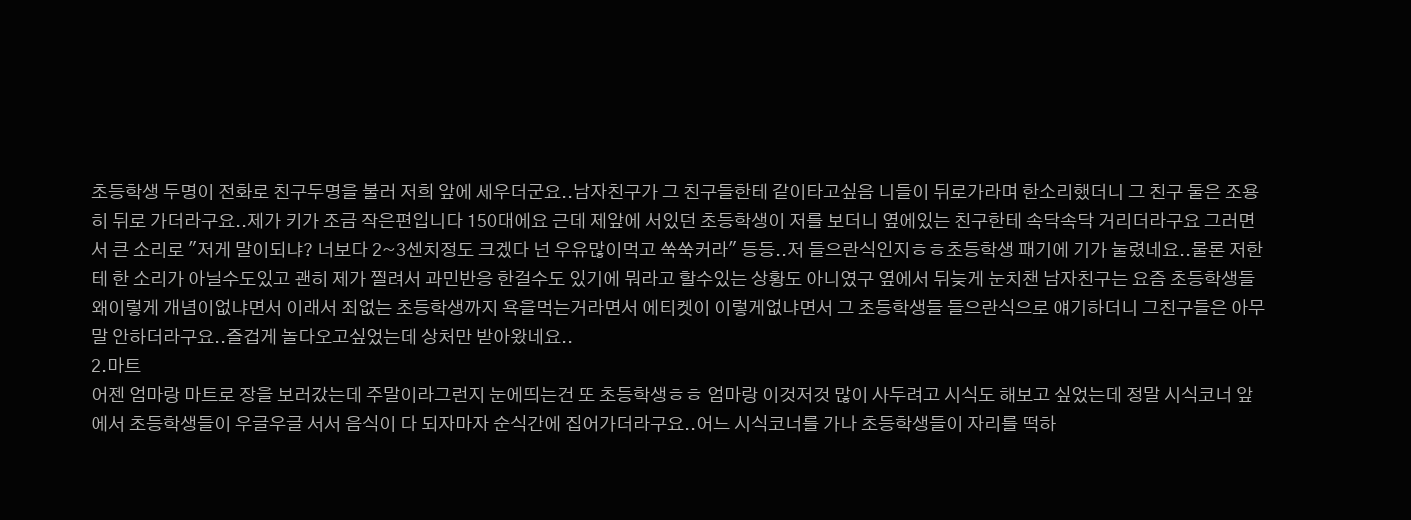초등학생 두명이 전화로 친구두명을 불러 저희 앞에 세우더군요..남자친구가 그 친구들한테 같이타고싶음 니들이 뒤로가라며 한소리했더니 그 친구 둘은 조용히 뒤로 가더라구요..제가 키가 조금 작은편입니다 150대에요 근데 제앞에 서있던 초등학생이 저를 보더니 옆에있는 친구한테 속닥속닥 거리더라구요 그러면서 큰 소리로 "저게 말이되냐? 너보다 2~3센치정도 크겠다 넌 우유많이먹고 쑥쑥커라" 등등..저 들으란식인지ㅎㅎ초등학생 패기에 기가 눌렸네요..물론 저한테 한 소리가 아닐수도있고 괜히 제가 찔려서 과민반응 한걸수도 있기에 뭐라고 할수있는 상황도 아니였구 옆에서 뒤늦게 눈치챈 남자친구는 요즘 초등학생들 왜이렇게 개념이없냐면서 이래서 죄없는 초등학생까지 욕을먹는거라면서 에티켓이 이렇게없냐면서 그 초등학생들 들으란식으로 얘기하더니 그친구들은 아무말 안하더라구요..즐겁게 놀다오고싶었는데 상처만 받아왔네요..
2.마트
어젠 엄마랑 마트로 장을 보러갔는데 주말이라그런지 눈에띄는건 또 초등학생ㅎㅎ 엄마랑 이것저것 많이 사두려고 시식도 해보고 싶었는데 정말 시식코너 앞에서 초등학생들이 우글우글 서서 음식이 다 되자마자 순식간에 집어가더라구요..어느 시식코너를 가나 초등학생들이 자리를 떡하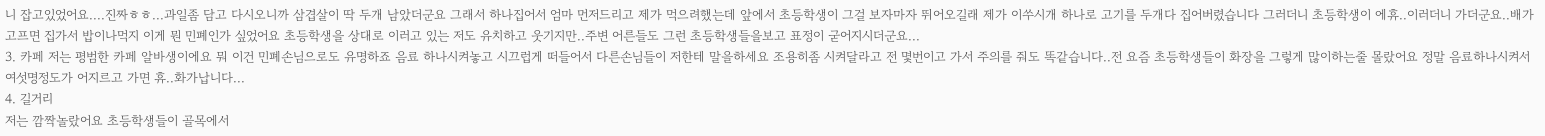니 잡고있었어요....진짜ㅎㅎ...과일좀 담고 다시오니까 삼겹살이 딱 두개 남았더군요 그래서 하나집어서 엄마 먼저드리고 제가 먹으려했는데 앞에서 초등학생이 그걸 보자마자 뛰어오길래 제가 이쑤시개 하나로 고기를 두개다 집어버렸습니다 그러더니 초등학생이 에휴..이러더니 가더군요..배가고프면 집가서 밥이나먹지 이게 뭔 민폐인가 싶었어요 초등학생을 상대로 이러고 있는 저도 유치하고 웃기지만..주변 어른들도 그런 초등학생들을보고 표정이 굳어지시더군요...
3. 카페 저는 평범한 카페 알바생이에요 뭐 이건 민폐손님으로도 유명하죠 음료 하나시켜놓고 시끄럽게 떠들어서 다른손님들이 저한테 말을하세요 조용히좀 시켜달라고 전 몇번이고 가서 주의를 줘도 똑같습니다..전 요즘 초등학생들이 화장을 그렇게 많이하는줄 몰랐어요 정말 음료하나시켜서 여섯명정도가 어지르고 가면 휴..화가납니다...
4. 길거리
저는 깜짝놀랐어요 초등학생들이 골목에서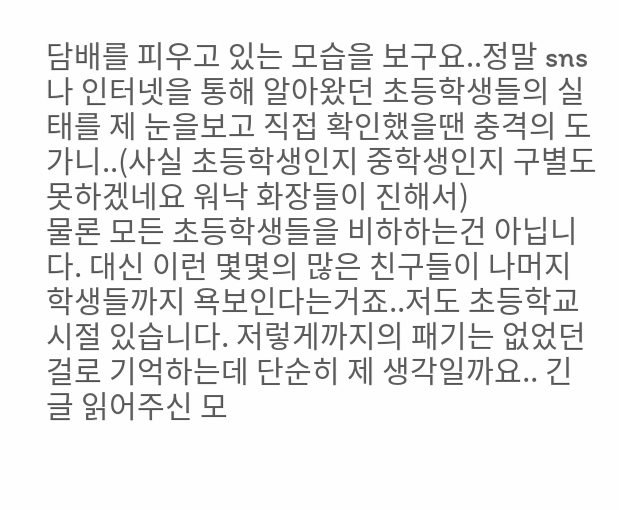담배를 피우고 있는 모습을 보구요..정말 sns나 인터넷을 통해 알아왔던 초등학생들의 실태를 제 눈을보고 직접 확인했을땐 충격의 도가니..(사실 초등학생인지 중학생인지 구별도 못하겠네요 워낙 화장들이 진해서)
물론 모든 초등학생들을 비하하는건 아닙니다. 대신 이런 몇몇의 많은 친구들이 나머지 학생들까지 욕보인다는거죠..저도 초등학교 시절 있습니다. 저렇게까지의 패기는 없었던걸로 기억하는데 단순히 제 생각일까요.. 긴 글 읽어주신 모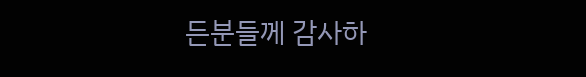든분들께 감사하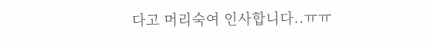다고 머리숙여 인사합니다..ㅠㅠ